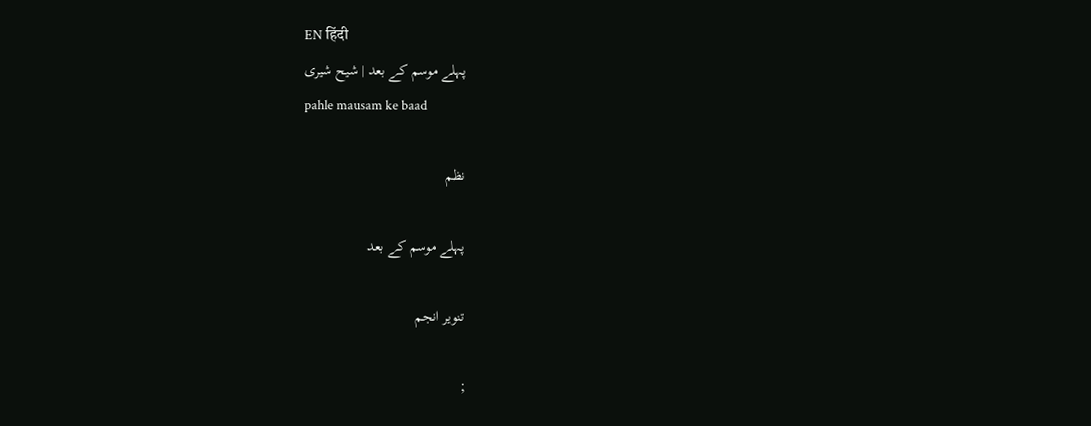EN हिंदी
پہلے موسم کے بعد | شیح شیری
pahle mausam ke baad

نظم

پہلے موسم کے بعد

تنویر انجم

;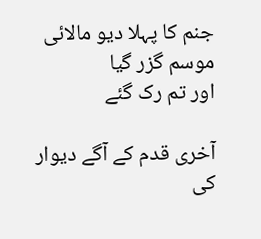جنم کا پہلا دیو مالائی موسم گزر گیا
اور تم رک گئے

آخری قدم کے آگے دیوار کی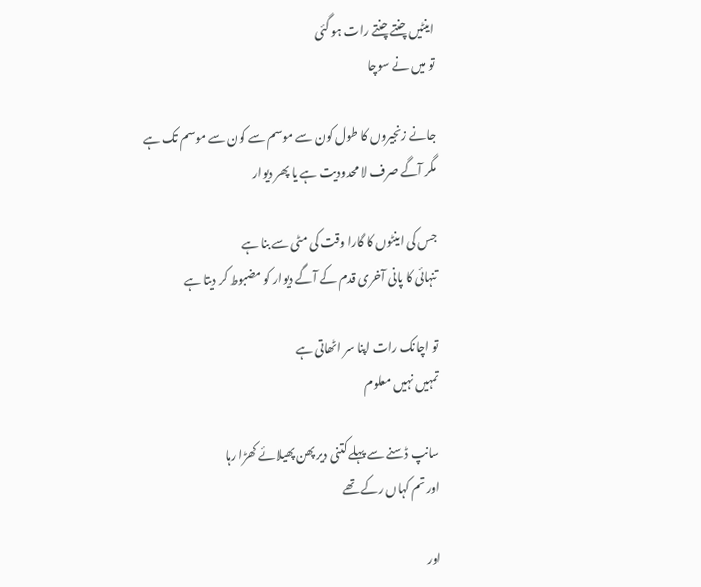اینٹیں چنتے چنتے رات ہو گئی
تو میں نے سوچا

جانے زنجیروں کا طول کون سے موسم سے کون سے موسم تک ہے
مگر آگے صرف لا محدودیت ہے یا پھر دیوار

جس کی اینٹوں کا گارا وقت کی مٹی سے بنا ہے
تنہائی کا پانی آخری قدم کے آگے دیوار کو مضبوط کر دیتا ہے

تو اچانک رات اپنا سر اٹھاتی ہے
تمہیں نہیں معلوم

سانپ ڈسنے سے پہلے کتنی دیر پھن پھیلائے کھڑا رہا
اور تم کہاں رکے تھے

اور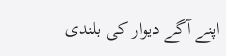اپنے آگے دیوار کی بلندی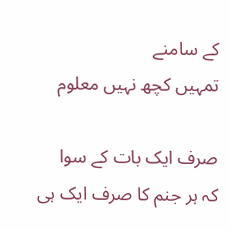کے سامنے
تمہیں کچھ نہیں معلوم

صرف ایک بات کے سوا
کہ ہر جنم کا صرف ایک ہی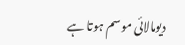دیومالائی موسم ہوتا ہے